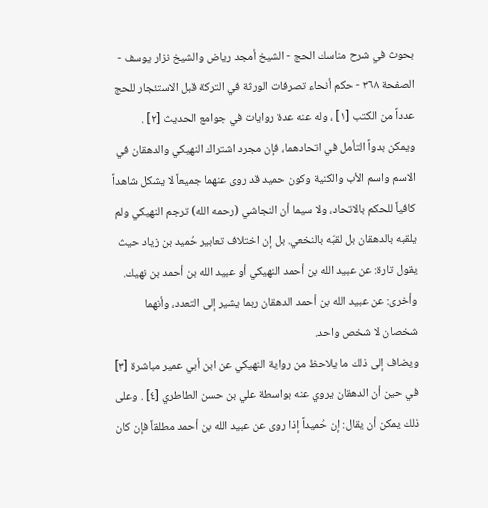بحوث في شرح مناسك الحج - الشيخ أمجد رياض والشيخ نزار يوسف - الصفحة ٣٦٨ - حكم أنحاء تصرفات الورثة في التركة قبل الاستئجار للحج
عدداً من الكتب [١] ، وله عنه عدة روايات في جوامع الحديث [٢] .
ويمكن بدواً التأمل في اتحادهما، فإن مجرد اشتراك النهيكي والدهقان في الاسم واسم الأب والكنية وكون حميد قد روى عنهما جميعاً لا يشكل شاهداً كافياً للحكم بالاتحاد، ولا سيما أن النجاشي (رحمه الله) ترجم النهيكي ولم يلقبه بالدهقان بل لقبّه بالنخعي. بل إن اختلاف تعابير حُميد بن زياد حيث يقول تارة: عن عبيد الله بن أحمد النهيكي أو عبيد الله بن أحمد بن نهيك. وأخرى: عن عبيد الله بن أحمد الدهقان ربما يشير إلى التعدد، وأنهما شخصان لا شخص واحد.
ويضاف إلى ذلك ما يلاحظ من رواية النهيكي عن ابن أبي عمير مباشرة [٣] في حين أن الدهقان يروي عنه بواسطة علي بن حسن الطاطري [٤] . وعلى ذلك يمكن أن يقال: إن حُميداً إذا روى عن عبيد الله بن أحمد مطلقاً فإن كان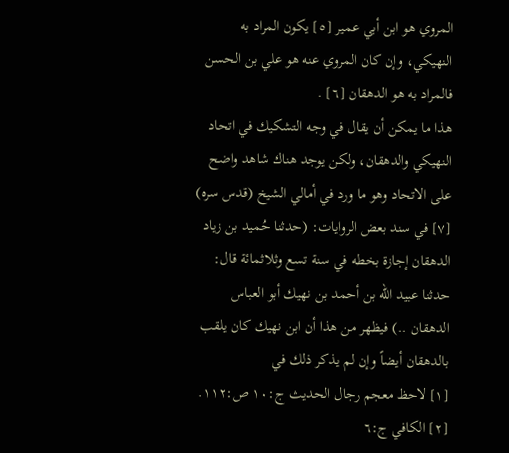المروي هو ابن أبي عمير [٥] يكون المراد به النهيكي، وإن كان المروي عنه هو علي بن الحسن فالمراد به هو الدهقان [٦] .
هذا ما يمكن أن يقال في وجه التشكيك في اتحاد النهيكي والدهقان، ولكن يوجد هناك شاهد واضح على الاتحاد وهو ما ورد في أمالي الشيخ (قدس سره) [٧] في سند بعض الروايات: (حدثنا حُميد بن زياد الدهقان إجازة بخطه في سنة تسع وثلاثمائة قال: حدثنا عبيد الله بن أحمد بن نهيك أبو العباس الدهقان ..) فيظهر من هذا أن ابن نهيك كان يلقب بالدهقان أيضاً وإن لم يذكر ذلك في
[١] لاحظ معجم رجال الحديث ج:١٠ ص:١١٢.
[٢] الكافي ج:٦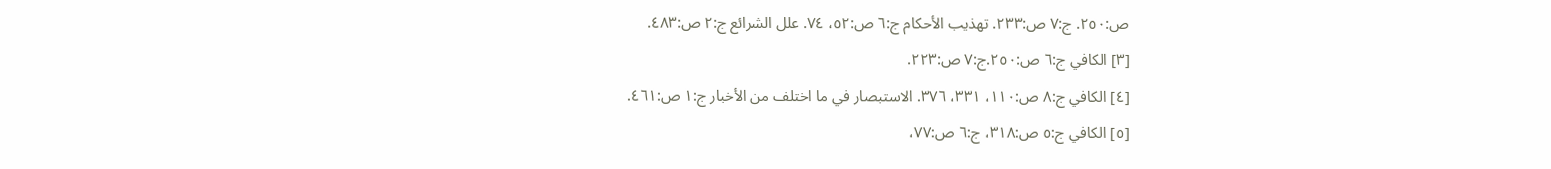ص:٢٥٠. ج:٧ ص:٢٣٣. تهذيب الأحكام ج:٦ ص:٥٢، ٧٤. علل الشرائع ج:٢ ص:٤٨٣.
[٣] الكافي ج:٦ ص:٢٥٠.ج:٧ ص:٢٢٣.
[٤] الكافي ج:٨ ص:١١٠، ٣٣١، ٣٧٦. الاستبصار في ما اختلف من الأخبار ج:١ ص:٤٦١.
[٥] الكافي ج:٥ ص:٣١٨، ج:٦ ص:٧٧،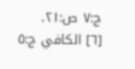ج:٧ ص:٢١.
[٦] الكافي ج:٥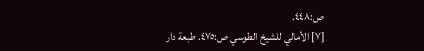ص:٤٤٨.
[٧] الأمالي للشيخ الطوسي ص:٤٧٥. طبعة دار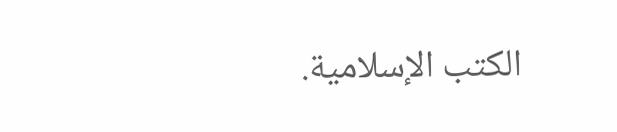الكتب الإسلامية.